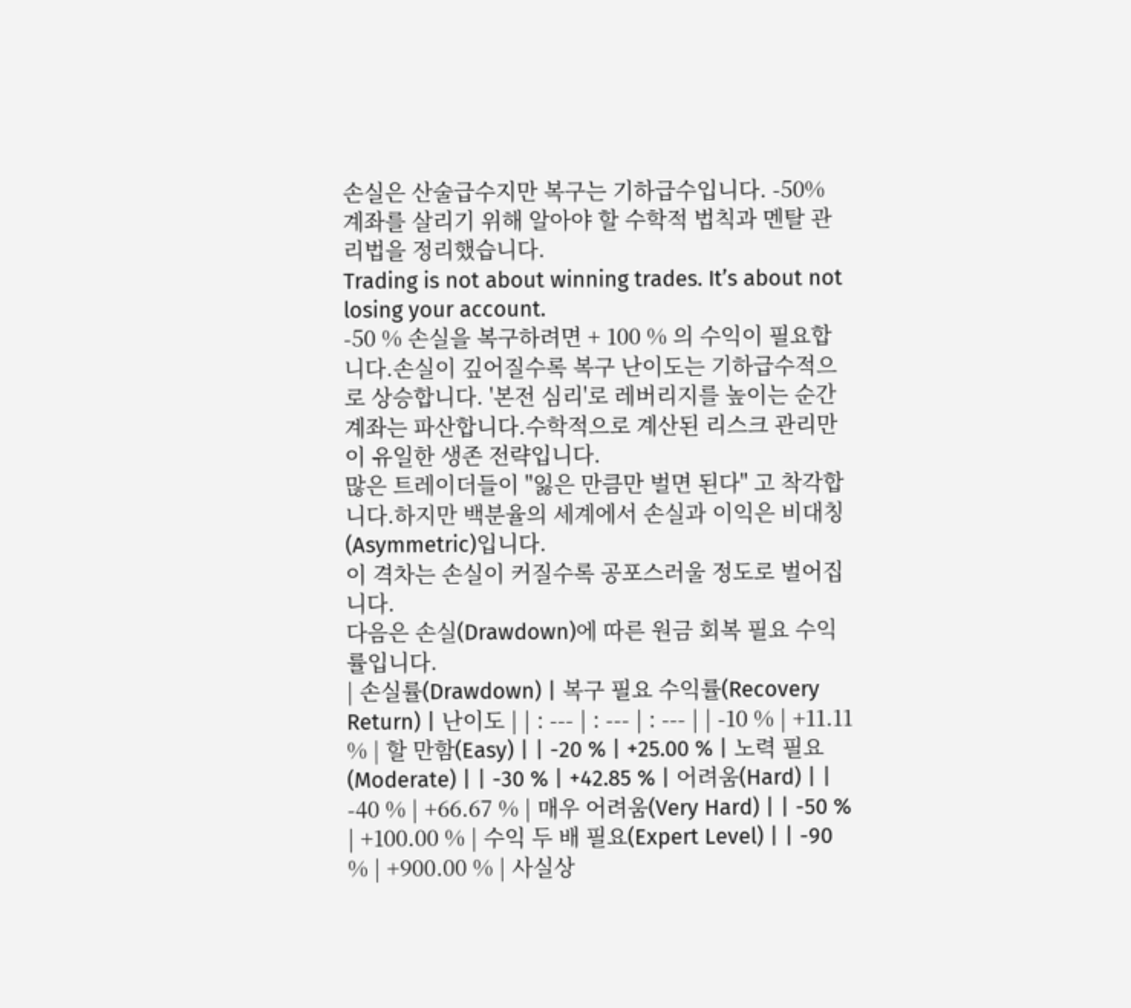손실은 산술급수지만 복구는 기하급수입니다. -50% 계좌를 살리기 위해 알아야 할 수학적 법칙과 멘탈 관리법을 정리했습니다.
Trading is not about winning trades. It’s about not losing your account.
-50 % 손실을 복구하려면 + 100 % 의 수익이 필요합니다.손실이 깊어질수록 복구 난이도는 기하급수적으로 상승합니다. '본전 심리'로 레버리지를 높이는 순간 계좌는 파산합니다.수학적으로 계산된 리스크 관리만이 유일한 생존 전략입니다.
많은 트레이더들이 "잃은 만큼만 벌면 된다" 고 착각합니다.하지만 백분율의 세계에서 손실과 이익은 비대칭(Asymmetric)입니다.
이 격차는 손실이 커질수록 공포스러울 정도로 벌어집니다.
다음은 손실(Drawdown)에 따른 원금 회복 필요 수익률입니다.
| 손실률(Drawdown) | 복구 필요 수익률(Recovery Return) | 난이도 | | : --- | : --- | : --- | | -10 % | +11.11 % | 할 만함(Easy) | | -20 % | +25.00 % | 노력 필요(Moderate) | | -30 % | +42.85 % | 어려움(Hard) | | -40 % | +66.67 % | 매우 어려움(Very Hard) | | -50 % | +100.00 % | 수익 두 배 필요(Expert Level) | | -90 % | +900.00 % | 사실상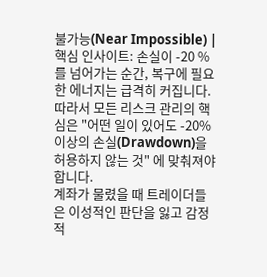불가능(Near Impossible) |
핵심 인사이트: 손실이 -20 % 를 넘어가는 순간, 복구에 필요한 에너지는 급격히 커집니다.따라서 모든 리스크 관리의 핵심은 "어떤 일이 있어도 -20% 이상의 손실(Drawdown)을 허용하지 않는 것" 에 맞춰져야 합니다.
계좌가 물렸을 때 트레이더들은 이성적인 판단을 잃고 감정적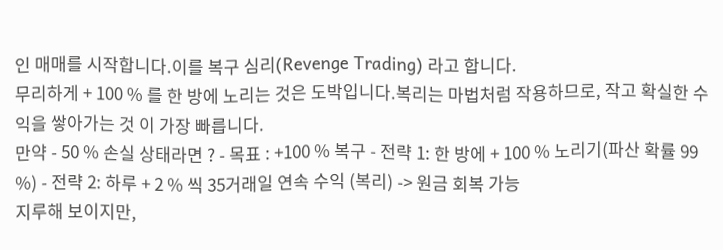인 매매를 시작합니다.이를 복구 심리(Revenge Trading) 라고 합니다.
무리하게 + 100 % 를 한 방에 노리는 것은 도박입니다.복리는 마법처럼 작용하므로, 작고 확실한 수익을 쌓아가는 것 이 가장 빠릅니다.
만약 - 50 % 손실 상태라면 ? - 목표 : +100 % 복구 - 전략 1: 한 방에 + 100 % 노리기(파산 확률 99 %) - 전략 2: 하루 + 2 % 씩 35거래일 연속 수익 (복리) -> 원금 회복 가능
지루해 보이지만,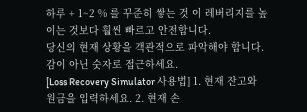하루 + 1~2 % 를 꾸준히 쌓는 것 이 레버리지를 높이는 것보다 훨씬 빠르고 안전합니다.
당신의 현재 상황을 객관적으로 파악해야 합니다.감이 아닌 숫자로 접근하세요.
[Loss Recovery Simulator 사용법] 1. 현재 잔고와 원금을 입력하세요. 2. 현재 손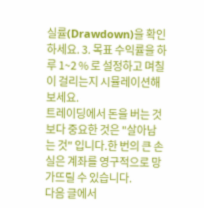실률(Drawdown)을 확인하세요. 3. 목표 수익률을 하루 1~2 % 로 설정하고 며칠이 걸리는지 시뮬레이션해보세요.
트레이딩에서 돈을 버는 것보다 중요한 것은 "살아남는 것" 입니다.한 번의 큰 손실은 계좌를 영구적으로 망가뜨릴 수 있습니다.
다음 글에서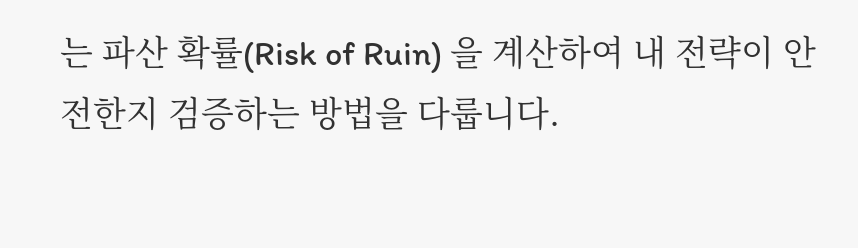는 파산 확률(Risk of Ruin) 을 계산하여 내 전략이 안전한지 검증하는 방법을 다룹니다.